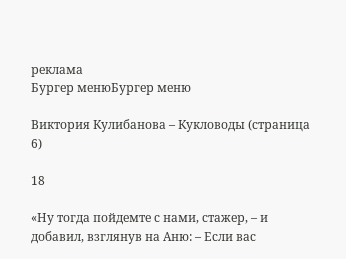реклама
Бургер менюБургер меню

Виктория Кулибанова – Кукловоды (страница 6)

18

«Ну тогда пойдемте с нами, стажер, – и добавил, взглянув на Аню: – Если вас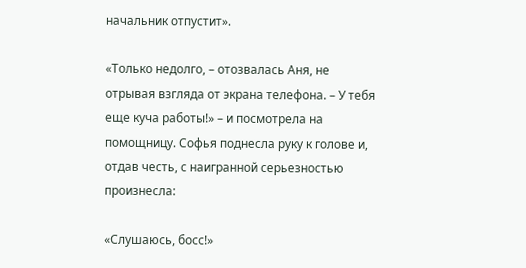начальник отпустит».

«Только недолго, – отозвалась Аня, не отрывая взгляда от экрана телефона. – У тебя еще куча работы!» – и посмотрела на помощницу. Софья поднесла руку к голове и, отдав честь, с наигранной серьезностью произнесла:

«Слушаюсь, босс!»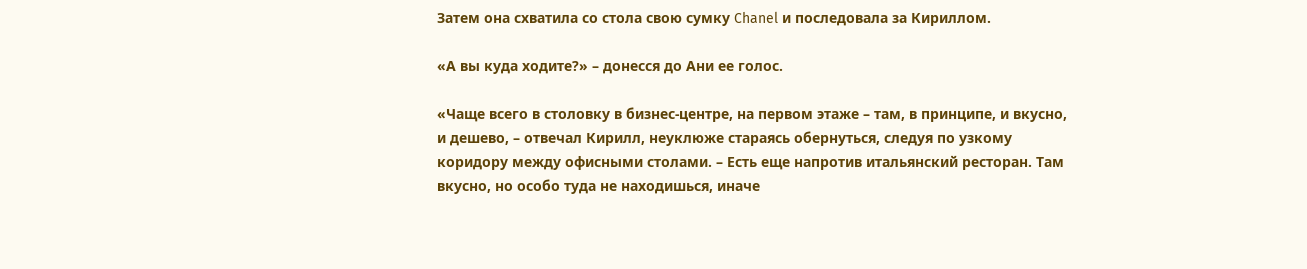Затем она схватила со стола свою сумку Chanel и последовала за Кириллом.

«А вы куда ходите?» – донесся до Ани ее голос.

«Чаще всего в столовку в бизнес-центре, на первом этаже – там, в принципе, и вкусно, и дешево, – отвечал Кирилл, неуклюже стараясь обернуться, следуя по узкому коридору между офисными столами. – Есть еще напротив итальянский ресторан. Там вкусно, но особо туда не находишься, иначе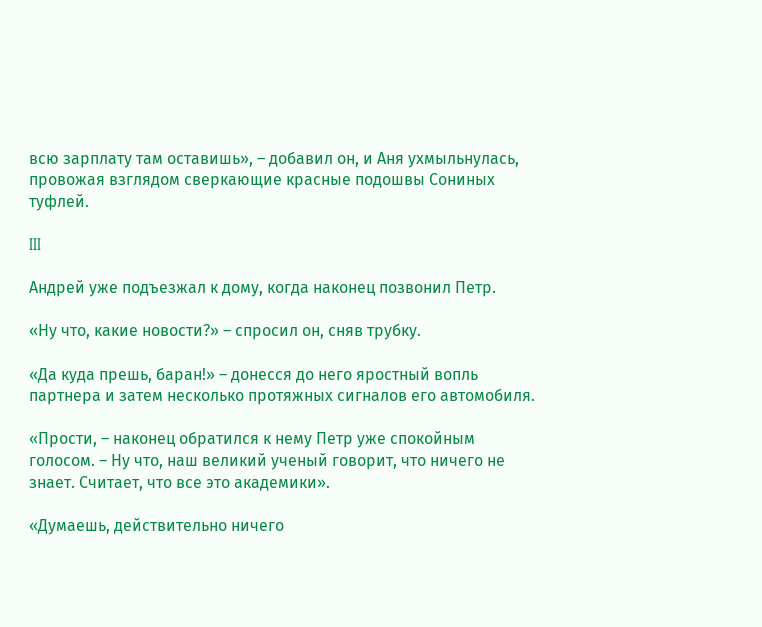всю зарплату там оставишь», – добавил он, и Аня ухмыльнулась, провожая взглядом сверкающие красные подошвы Сониных туфлей.

III

Андрей уже подъезжал к дому, когда наконец позвонил Петр.

«Ну что, какие новости?» – спросил он, сняв трубку.

«Да куда прешь, баран!» – донесся до него яростный вопль партнера и затем несколько протяжных сигналов его автомобиля.

«Прости, – наконец обратился к нему Петр уже спокойным голосом. – Ну что, наш великий ученый говорит, что ничего не знает. Считает, что все это академики».

«Думаешь, действительно ничего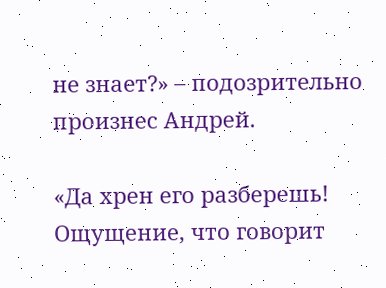не знает?» – подозрительно произнес Андрей.

«Да хрен его разберешь! Ощущение, что говорит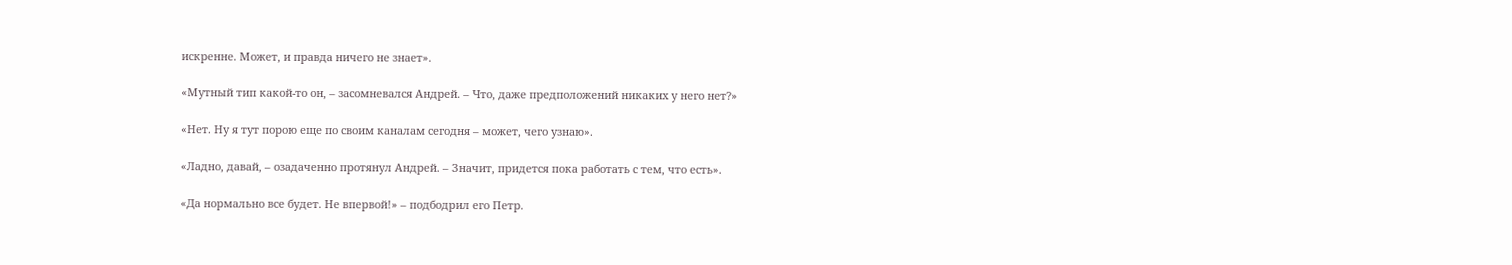искренне. Может, и правда ничего не знает».

«Мутный тип какой-то он, – засомневался Андрей. – Что, даже предположений никаких у него нет?»

«Нет. Ну я тут порою еще по своим каналам сегодня – может, чего узнаю».

«Ладно, давай, – озадаченно протянул Андрей. – Значит, придется пока работать с тем, что есть».

«Да нормально все будет. Не впервой!» – подбодрил его Петр.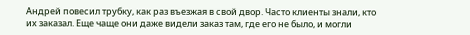Андрей повесил трубку, как раз въезжая в свой двор. Часто клиенты знали, кто их заказал. Еще чаще они даже видели заказ там, где его не было, и могли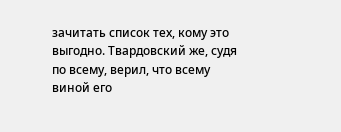зачитать список тех, кому это выгодно. Твардовский же, судя по всему, верил, что всему виной его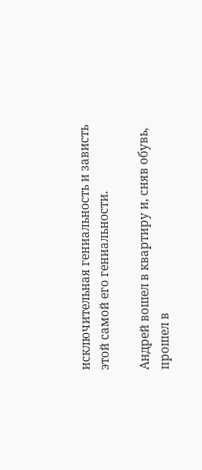исключительная гениальность и зависть этой самой его гениальности.

Андрей вошел в квартиру и, сняв обувь, прошел в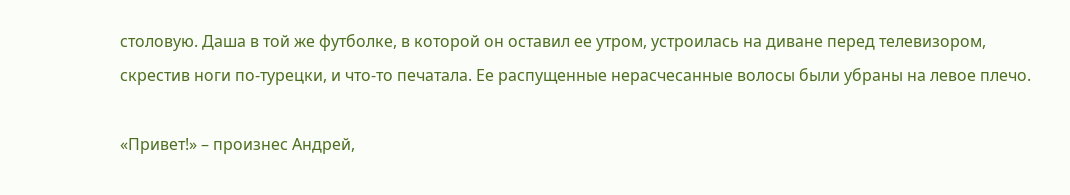столовую. Даша в той же футболке, в которой он оставил ее утром, устроилась на диване перед телевизором, скрестив ноги по-турецки, и что-то печатала. Ее распущенные нерасчесанные волосы были убраны на левое плечо.

«Привет!» – произнес Андрей,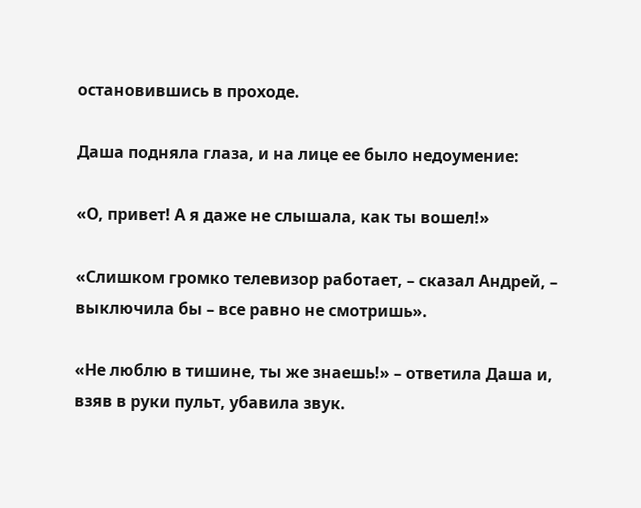остановившись в проходе.

Даша подняла глаза, и на лице ее было недоумение:

«О, привет! А я даже не слышала, как ты вошел!»

«Слишком громко телевизор работает, – сказал Андрей, – выключила бы – все равно не смотришь».

«Не люблю в тишине, ты же знаешь!» – ответила Даша и, взяв в руки пульт, убавила звук.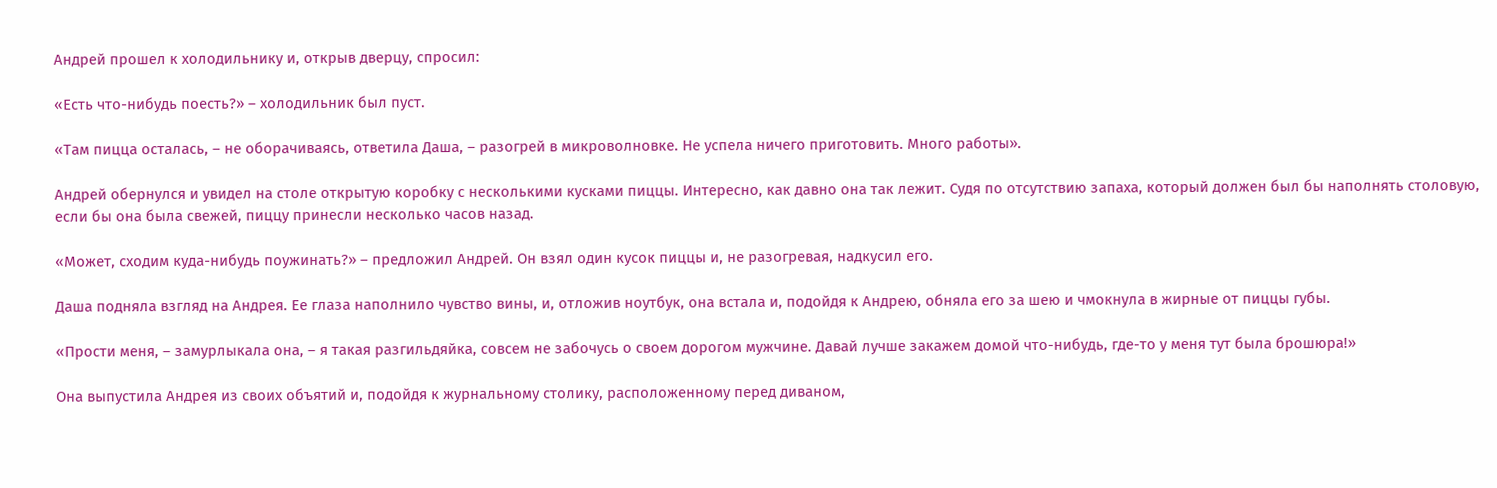Андрей прошел к холодильнику и, открыв дверцу, спросил:

«Есть что-нибудь поесть?» – холодильник был пуст.

«Там пицца осталась, – не оборачиваясь, ответила Даша, – разогрей в микроволновке. Не успела ничего приготовить. Много работы».

Андрей обернулся и увидел на столе открытую коробку с несколькими кусками пиццы. Интересно, как давно она так лежит. Судя по отсутствию запаха, который должен был бы наполнять столовую, если бы она была свежей, пиццу принесли несколько часов назад.

«Может, сходим куда-нибудь поужинать?» – предложил Андрей. Он взял один кусок пиццы и, не разогревая, надкусил его.

Даша подняла взгляд на Андрея. Ее глаза наполнило чувство вины, и, отложив ноутбук, она встала и, подойдя к Андрею, обняла его за шею и чмокнула в жирные от пиццы губы.

«Прости меня, – замурлыкала она, – я такая разгильдяйка, совсем не забочусь о своем дорогом мужчине. Давай лучше закажем домой что-нибудь, где-то у меня тут была брошюра!»

Она выпустила Андрея из своих объятий и, подойдя к журнальному столику, расположенному перед диваном,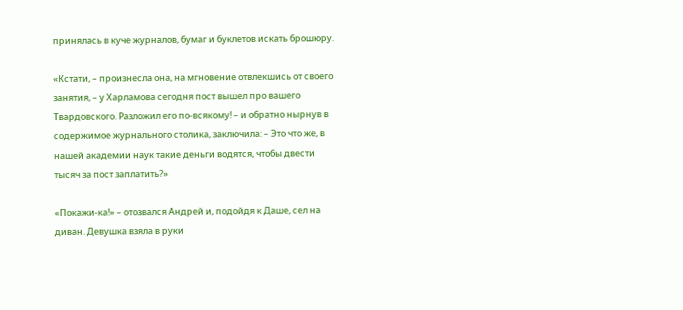принялась в куче журналов, бумаг и буклетов искать брошюру.

«Кстати, – произнесла она, на мгновение отвлекшись от своего занятия, – у Харламова сегодня пост вышел про вашего Твардовского. Разложил его по-всякому! – и обратно нырнув в содержимое журнального столика, заключила: – Это что же, в нашей академии наук такие деньги водятся, чтобы двести тысяч за пост заплатить?»

«Покажи-ка!» – отозвался Андрей и, подойдя к Даше, сел на диван. Девушка взяла в руки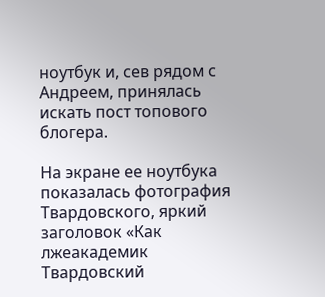ноутбук и, сев рядом с Андреем, принялась искать пост топового блогера.

На экране ее ноутбука показалась фотография Твардовского, яркий заголовок «Как лжеакадемик Твардовский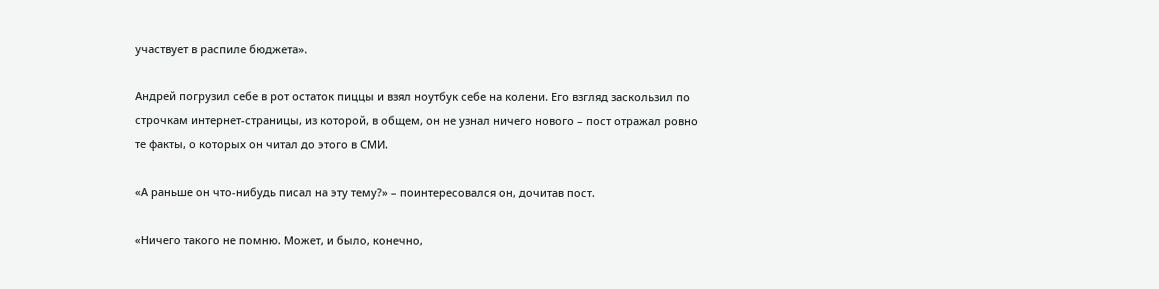участвует в распиле бюджета».

Андрей погрузил себе в рот остаток пиццы и взял ноутбук себе на колени. Его взгляд заскользил по строчкам интернет-страницы, из которой, в общем, он не узнал ничего нового – пост отражал ровно те факты, о которых он читал до этого в СМИ.

«А раньше он что-нибудь писал на эту тему?» – поинтересовался он, дочитав пост.

«Ничего такого не помню. Может, и было, конечно,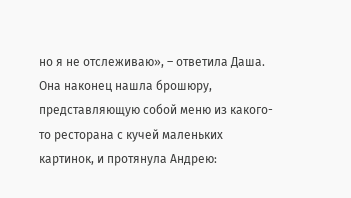но я не отслеживаю», – ответила Даша. Она наконец нашла брошюру, представляющую собой меню из какого-то ресторана с кучей маленьких картинок, и протянула Андрею: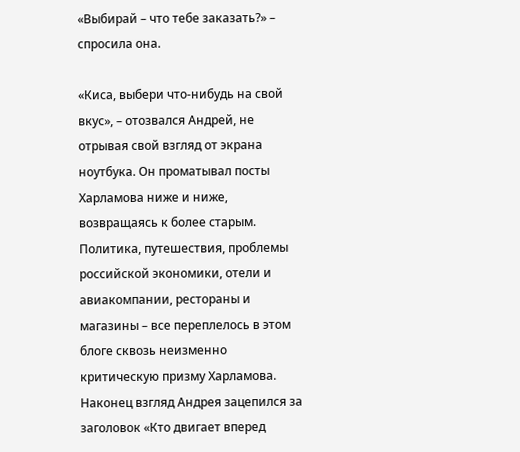«Выбирай – что тебе заказать?» – спросила она.

«Киса, выбери что-нибудь на свой вкус», – отозвался Андрей, не отрывая свой взгляд от экрана ноутбука. Он проматывал посты Харламова ниже и ниже, возвращаясь к более старым. Политика, путешествия, проблемы российской экономики, отели и авиакомпании, рестораны и магазины – все переплелось в этом блоге сквозь неизменно критическую призму Харламова. Наконец взгляд Андрея зацепился за заголовок «Кто двигает вперед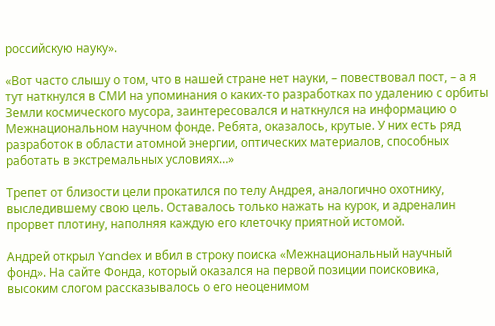российскую науку».

«Вот часто слышу о том, что в нашей стране нет науки, – повествовал пост, – а я тут наткнулся в СМИ на упоминания о каких-то разработках по удалению с орбиты Земли космического мусора, заинтересовался и наткнулся на информацию о Межнациональном научном фонде. Ребята, оказалось, крутые. У них есть ряд разработок в области атомной энергии, оптических материалов, способных работать в экстремальных условиях…»

Трепет от близости цели прокатился по телу Андрея, аналогично охотнику, выследившему свою цель. Оставалось только нажать на курок, и адреналин прорвет плотину, наполняя каждую его клеточку приятной истомой.

Андрей открыл Yandex и вбил в строку поиска «Межнациональный научный фонд». На сайте Фонда, который оказался на первой позиции поисковика, высоким слогом рассказывалось о его неоценимом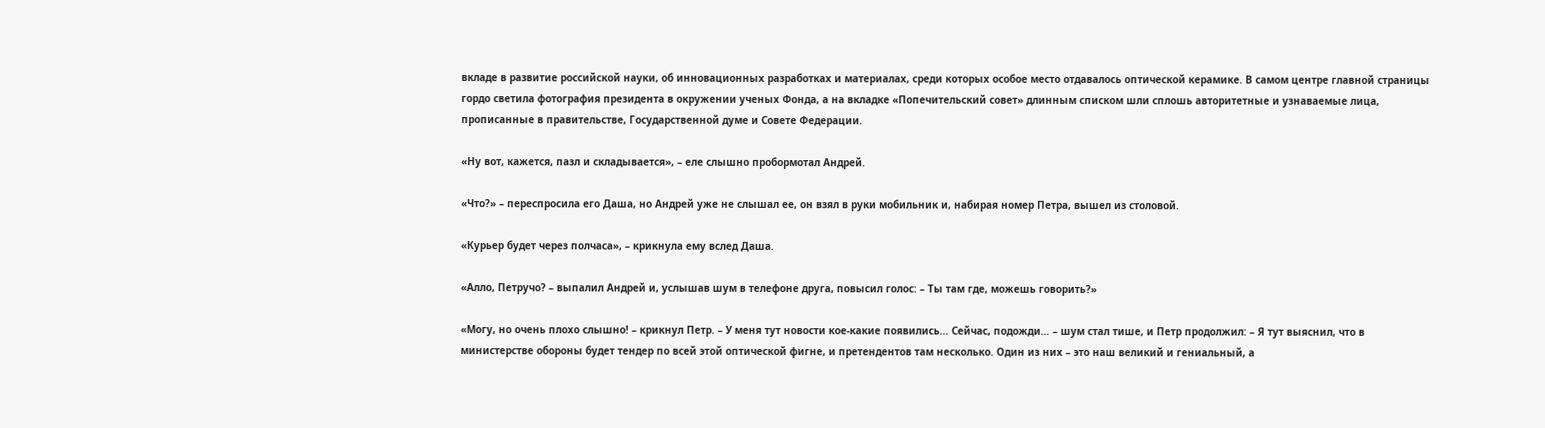вкладе в развитие российской науки, об инновационных разработках и материалах, среди которых особое место отдавалось оптической керамике. В самом центре главной страницы гордо светила фотография президента в окружении ученых Фонда, а на вкладке «Попечительский совет» длинным списком шли сплошь авторитетные и узнаваемые лица, прописанные в правительстве, Государственной думе и Совете Федерации.

«Ну вот, кажется, пазл и складывается», – еле слышно пробормотал Андрей.

«Что?» – переспросила его Даша, но Андрей уже не слышал ее, он взял в руки мобильник и, набирая номер Петра, вышел из столовой.

«Курьер будет через полчаса», – крикнула ему вслед Даша.

«Алло, Петручо? – выпалил Андрей и, услышав шум в телефоне друга, повысил голос: – Ты там где, можешь говорить?»

«Могу, но очень плохо слышно! – крикнул Петр. – У меня тут новости кое-какие появились… Сейчас, подожди… – шум стал тише, и Петр продолжил: – Я тут выяснил, что в министерстве обороны будет тендер по всей этой оптической фигне, и претендентов там несколько. Один из них – это наш великий и гениальный, а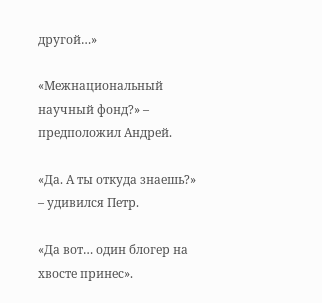другой…»

«Межнациональный научный фонд?» – предположил Андрей.

«Да. А ты откуда знаешь?» – удивился Петр.

«Да вот… один блогер на хвосте принес».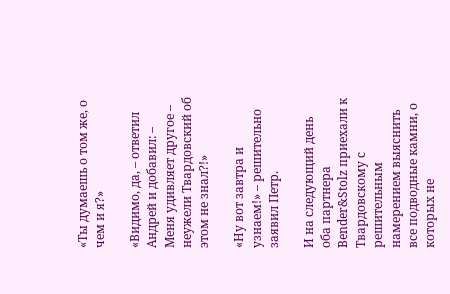«Ты думаешь о том же, о чем и я?»

«Видимо, да, – ответил Андрей и добавил: – Меня удивляет другое – неужели Твардовский об этом не знал?!»

«Ну вот завтра и узнаем!» – решительно заявил Петр.

И на следующий день оба партнера Bender&Stolz приехали к Твардовскому с решительным намерением выяснить все подводные камни, о которых не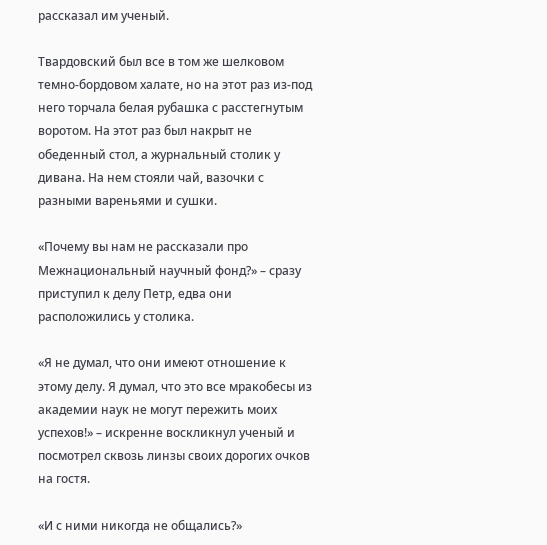рассказал им ученый.

Твардовский был все в том же шелковом темно-бордовом халате, но на этот раз из-под него торчала белая рубашка с расстегнутым воротом. На этот раз был накрыт не обеденный стол, а журнальный столик у дивана. На нем стояли чай, вазочки с разными вареньями и сушки.

«Почему вы нам не рассказали про Межнациональный научный фонд?» – сразу приступил к делу Петр, едва они расположились у столика.

«Я не думал, что они имеют отношение к этому делу. Я думал, что это все мракобесы из академии наук не могут пережить моих успехов!» – искренне воскликнул ученый и посмотрел сквозь линзы своих дорогих очков на гостя.

«И с ними никогда не общались?»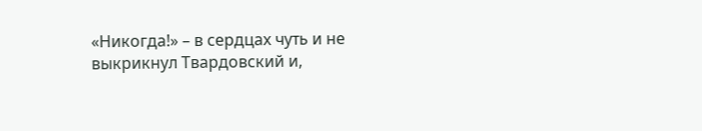«Никогда!» – в сердцах чуть и не выкрикнул Твардовский и,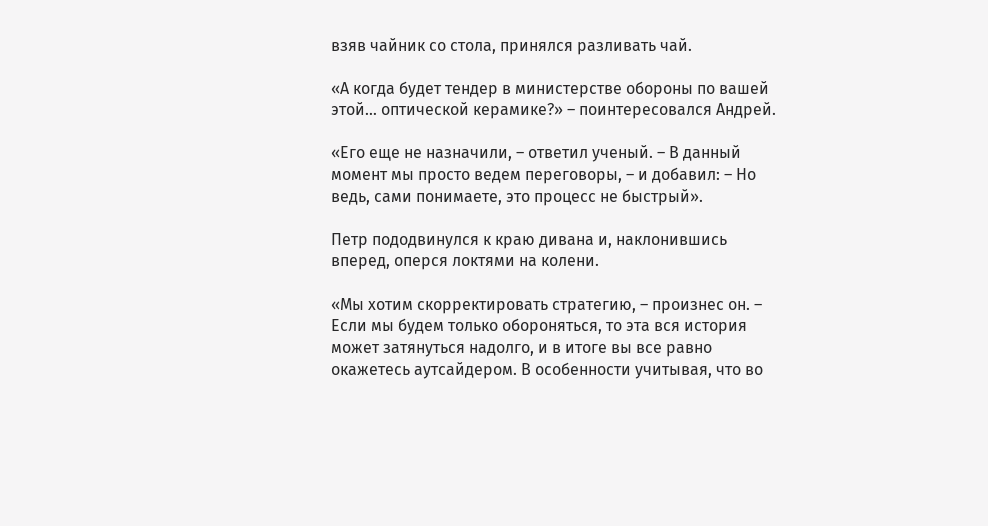взяв чайник со стола, принялся разливать чай.

«А когда будет тендер в министерстве обороны по вашей этой… оптической керамике?» – поинтересовался Андрей.

«Его еще не назначили, – ответил ученый. – В данный момент мы просто ведем переговоры, – и добавил: – Но ведь, сами понимаете, это процесс не быстрый».

Петр пододвинулся к краю дивана и, наклонившись вперед, оперся локтями на колени.

«Мы хотим скорректировать стратегию, – произнес он. – Если мы будем только обороняться, то эта вся история может затянуться надолго, и в итоге вы все равно окажетесь аутсайдером. В особенности учитывая, что во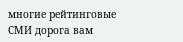многие рейтинговые СМИ дорога вам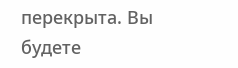перекрыта. Вы будете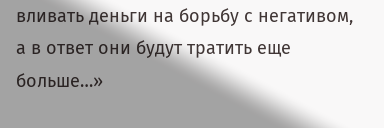вливать деньги на борьбу с негативом, а в ответ они будут тратить еще больше…»